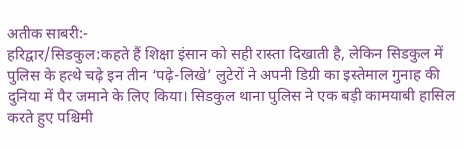अतीक साबरी:-
हरिद्वार/सिडकुल:कहते हैं शिक्षा इंसान को सही रास्ता दिखाती है, लेकिन सिडकुल में पुलिस के हत्थे चढ़े इन तीन ‘पढ़े-लिखे’ लुटेरों ने अपनी डिग्री का इस्तेमाल गुनाह की दुनिया में पैर जमाने के लिए किया। सिडकुल थाना पुलिस ने एक बड़ी कामयाबी हासिल करते हुए पश्चिमी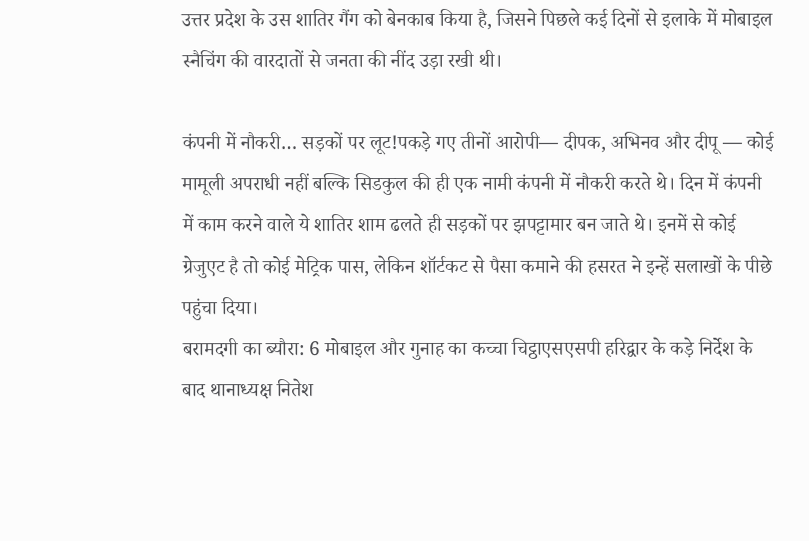उत्तर प्रदेश के उस शातिर गैंग को बेनकाब किया है, जिसने पिछले कई दिनों से इलाके में मोबाइल स्नैचिंग की वारदातों से जनता की नींद उड़ा रखी थी।

कंपनी में नौकरी… सड़कों पर लूट!पकड़े गए तीनों आरोपी— दीपक, अभिनव और दीपू — कोई मामूली अपराधी नहीं बल्कि सिडकुल की ही एक नामी कंपनी में नौकरी करते थे। दिन में कंपनी में काम करने वाले ये शातिर शाम ढलते ही सड़कों पर झपट्टामार बन जाते थे। इनमें से कोई ग्रेजुएट है तो कोई मेट्रिक पास, लेकिन शॉर्टकट से पैसा कमाने की हसरत ने इन्हें सलाखों के पीछे पहुंचा दिया।
बरामदगी का ब्यौरा: 6 मोबाइल और गुनाह का कच्चा चिट्ठाएसएसपी हरिद्वार के कड़े निर्देश के बाद थानाध्यक्ष नितेश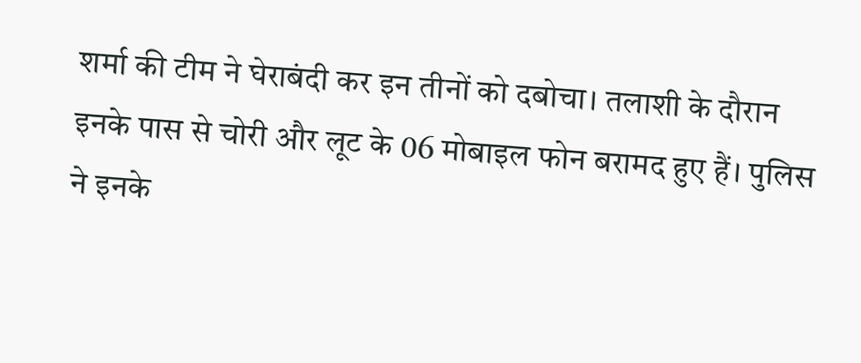शर्मा की टीम ने घेराबंदी कर इन तीनों को दबोचा। तलाशी के दौरान इनके पास से चोरी और लूट के 06 मोबाइल फोन बरामद हुए हैं। पुलिस ने इनके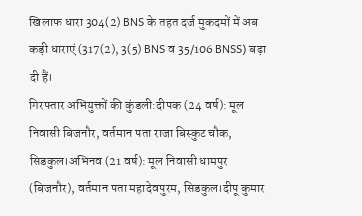खिलाफ धारा 304(2) BNS के तहत दर्ज मुकदमों में अब कड़ी धाराएं (317(2), 3(5) BNS व 35/106 BNSS) बढ़ा दी हैं।
गिरफ्तार अभियुक्तों की कुंडली:दीपक (24 वर्ष): मूल निवासी बिजनौर, वर्तमान पता राजा बिस्कुट चौक, सिडकुल।अभिनव (21 वर्ष): मूल निवासी धामपुर (बिजनौर), वर्तमान पता महादेवपुरम, सिडकुल।दीपू कुमार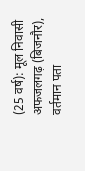(25 वर्ष): मूल निवासी अफजलगढ़ (बिजनौर), वर्तमान पता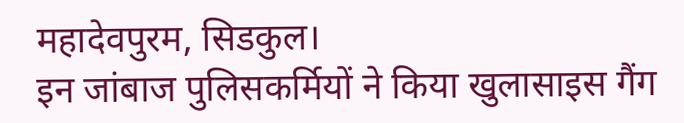महादेवपुरम, सिडकुल।
इन जांबाज पुलिसकर्मियों ने किया खुलासाइस गैंग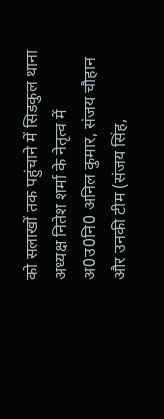को सलाखों तक पहुंचाने में सिडकुल थाना अध्यक्ष नितेश शर्मा के नेतृत्व में अ0उ0नि0 अनिल कुमार, संजय चौहान और उनकी टीम (संजय सिंह,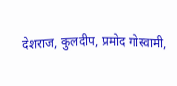देशराज, कुलदीप, प्रमोद गोस्वामी,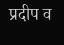प्रदीप व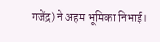गजेंद्र) ने अहम भूमिका निभाई।